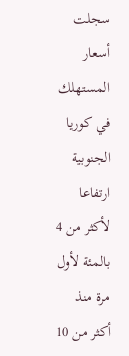سجلت أسعار المستهلك في كوريا الجنوبية ارتفاعا لأكثر من 4 بالمئة لأول مرة منذ أكثر من 10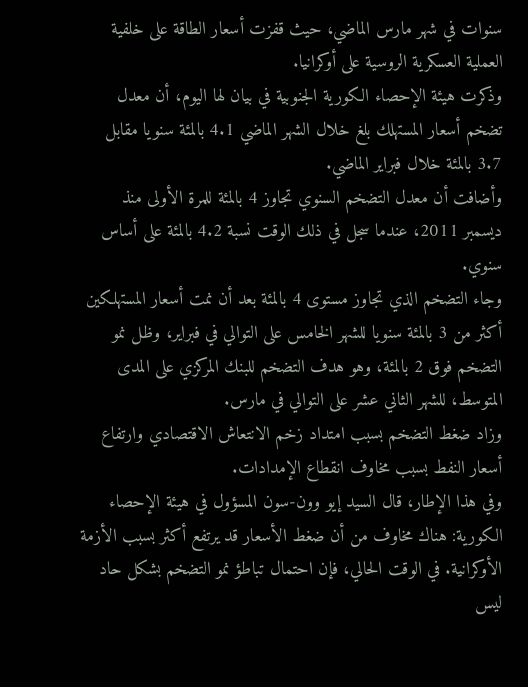سنوات في شهر مارس الماضي، حيث قفزت أسعار الطاقة على خلفية العملية العسكرية الروسية على أوكرانيا.
وذكرت هيئة الإحصاء الكورية الجنوبية في بيان لها اليوم، أن معدل تضخم أسعار المستهلك بلغ خلال الشهر الماضي 4.1 بالمئة سنويا مقابل 3.7 بالمئة خلال فبراير الماضي.
وأضافت أن معدل التضخم السنوي تجاوز 4 بالمئة للمرة الأولى منذ ديسمبر 2011، عندما سجل في ذلك الوقت نسبة 4.2 بالمئة على أساس سنوي.
وجاء التضخم الذي تجاوز مستوى 4 بالمئة بعد أن نمت أسعار المستهلكين أكثر من 3 بالمئة سنويا للشهر الخامس على التوالي في فبراير، وظل نمو التضخم فوق 2 بالمئة، وهو هدف التضخم للبنك المركزي على المدى المتوسط، للشهر الثاني عشر على التوالي في مارس.
وزاد ضغط التضخم بسبب امتداد زخم الانتعاش الاقتصادي وارتفاع أسعار النفط بسبب مخاوف انقطاع الإمدادات.
وفي هذا الإطار، قال السيد إيو وون-سون المسؤول في هيئة الإحصاء الكورية: هناك مخاوف من أن ضغط الأسعار قد يرتفع أكثر بسبب الأزمة الأوكرانية. في الوقت الحالي، فإن احتمال تباطؤ نمو التضخم بشكل حاد ليس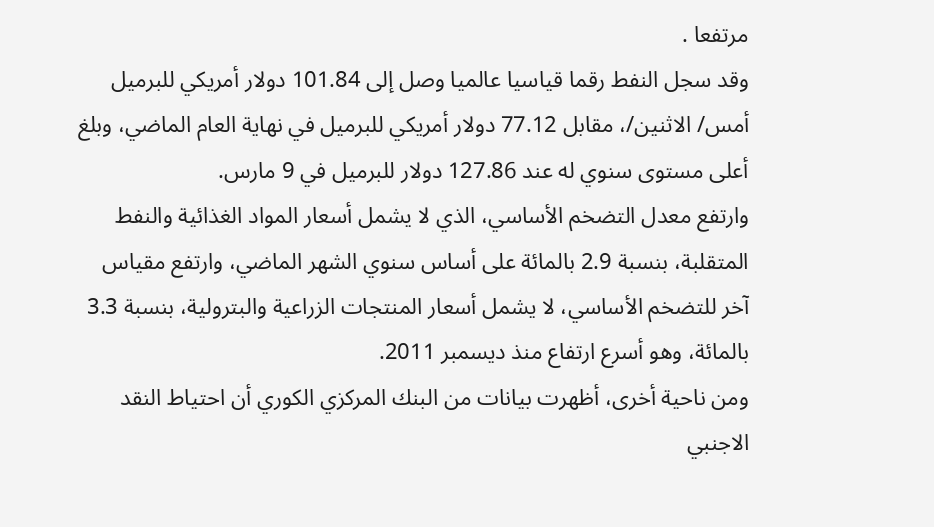مرتفعا .
وقد سجل النفط رقما قياسيا عالميا وصل إلى 101.84 دولار أمريكي للبرميل أمس/ الاثنين/، مقابل 77.12 دولار أمريكي للبرميل في نهاية العام الماضي، وبلغ أعلى مستوى سنوي له عند 127.86 دولار للبرميل في 9 مارس.
وارتفع معدل التضخم الأساسي، الذي لا يشمل أسعار المواد الغذائية والنفط المتقلبة، بنسبة 2.9 بالمائة على أساس سنوي الشهر الماضي، وارتفع مقياس آخر للتضخم الأساسي، لا يشمل أسعار المنتجات الزراعية والبترولية، بنسبة 3.3 بالمائة، وهو أسرع ارتفاع منذ ديسمبر 2011.
ومن ناحية أخرى، أظهرت بيانات من البنك المركزي الكوري أن احتياط النقد الاجنبي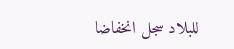للبلاد سجل انخفاضا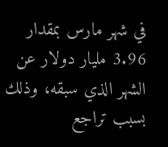في شهر مارس بمقدار 3.96 مليار دولار عن الشهر الذي سبقه، وذلك بسبب تراجع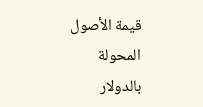قيمة الأصول المحولة بالدولار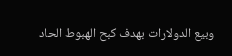وبيع الدولارات بهدف كبح الهبوط الحاد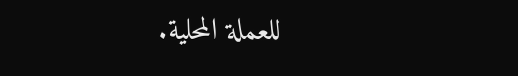للعملة المحلية.